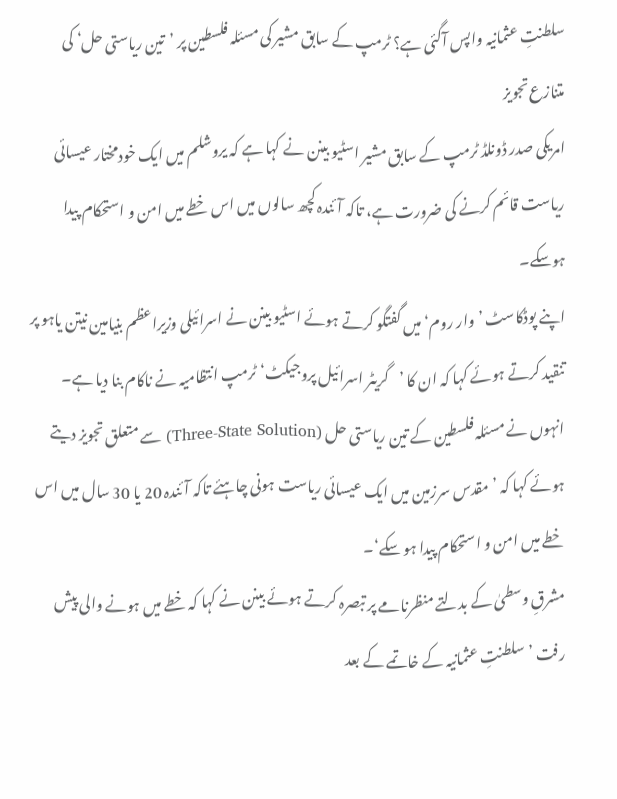سلطنتِ عثمانیہ واپس آگئی ہے؟ ٹرمپ کے سابق مشیر کی مسئلہ فلسطین پر ’تین ریاستی حل‘ کی متنازع تجویز
امریکی صدر ڈونلڈ ٹرمپ کے سابق مشیر اسٹیو بینن نے کہا ہے کہ یروشلم میں ایک خودمختار عیسائی ریاست قائم کرنے کی ضرورت ہے، تاکہ آئندہ کچھ سالوں میں اس خطے میں امن و استحکام پیدا ہوسکے۔
اپنے پوڈکاسٹ ’وار روم‘ میں گفتگو کرتے ہوئے اسٹیو بینن نے اسرائیلی وزیراعظم بنیامین نیتن یاہو پر تنقید کرتے ہوئے کہا کہ ان کا ’گریٹر اسرائیل پروجیکٹ‘ ٹرمپ انتظامیہ نے ناکام بنا دیا ہے۔
انہوں نے مسئلہ فلسطین کے تین ریاستی حل (Three-State Solution) سے متعلق تجویز دیتے ہوئے کہا کہ ’مقدس سرزمین میں ایک عیسائی ریاست ہونی چاہئے تاکہ آئندہ 20 یا 30 سال میں اس خطے میں امن و استحکام پیدا ہو سکے‘۔
مشرقِ وسطیٰ کے بدلتے منظرنامے پر تبصرہ کرتے ہوئے بینن نے کہا کہ خطے میں ہونے والی پیش رفت ’سلطنتِ عثمانیہ کے خاتمے کے بعد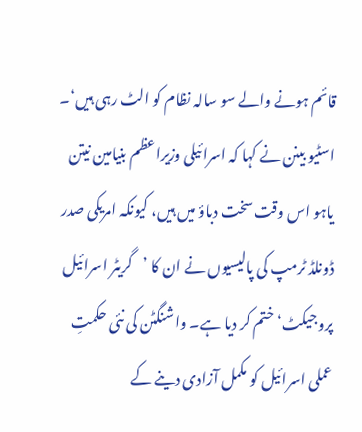قائم ہونے والے سو سالہ نظام کو الٹ رہی ہیں‘۔
اسٹیو بینن نے کہا کہ اسرائیلی وزیراعظم بنیامین نیتن یاہو اس وقت سخت دباؤ میں ہیں، کیونکہ امریکی صدر ڈونلڈ ٹرمپ کی پالیسیوں نے ان کا ’گریٹر اسرائیل پروجیکٹ‘ ختم کر دیا ہے۔ واشنگٹن کی نئی حکمتِ عملی اسرائیل کو مکمل آزادی دینے کے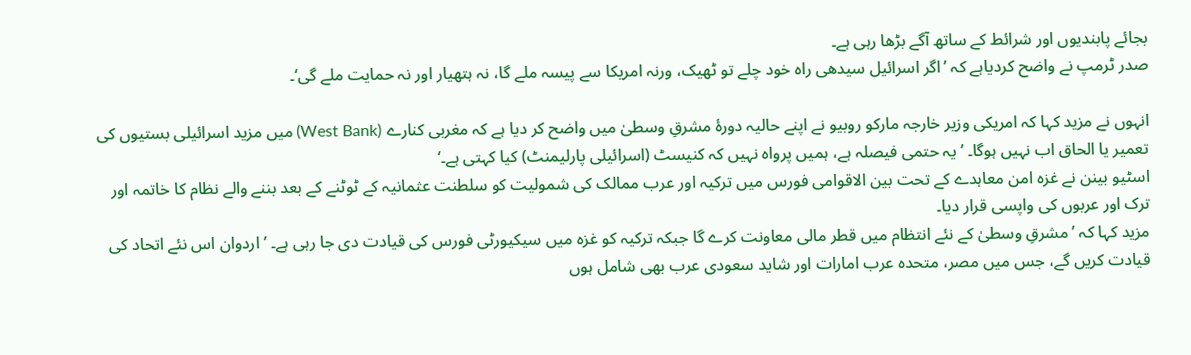بجائے پابندیوں اور شرائط کے ساتھ آگے بڑھا رہی ہے۔
صدر ٹرمپ نے واضح کردیاہے کہ ’اگر اسرائیل سیدھی راہ خود چلے تو ٹھیک، ورنہ امریکا سے پیسہ ملے گا، نہ ہتھیار اور نہ حمایت ملے گی‘۔

انہوں نے مزید کہا کہ امریکی وزیر خارجہ مارکو روبیو نے اپنے حالیہ دورۂ مشرقِ وسطیٰ میں واضح کر دیا ہے کہ مغربی کنارے (West Bank) میں مزید اسرائیلی بستیوں کی تعمیر یا الحاق اب نہیں ہوگا۔ ’یہ حتمی فیصلہ ہے، ہمیں پرواہ نہیں کہ کنیسٹ (اسرائیلی پارلیمنٹ) کیا کہتی ہے۔‘
اسٹیو بینن نے غزہ امن معاہدے کے تحت بین الاقوامی فورس میں ترکیہ اور عرب ممالک کی شمولیت کو سلطنت عثمانیہ کے ٹوٹنے کے بعد بننے والے نظام کا خاتمہ اور ترک اور عربوں کی واپسی قرار دیا۔
مزید کہا کہ ’مشرقِ وسطیٰ کے نئے انتظام میں قطر مالی معاونت کرے گا جبکہ ترکیہ کو غزہ میں سیکیورٹی فورس کی قیادت دی جا رہی ہے۔ ’اردوان اس نئے اتحاد کی قیادت کریں گے، جس میں مصر، متحدہ عرب امارات اور شاید سعودی عرب بھی شامل ہوں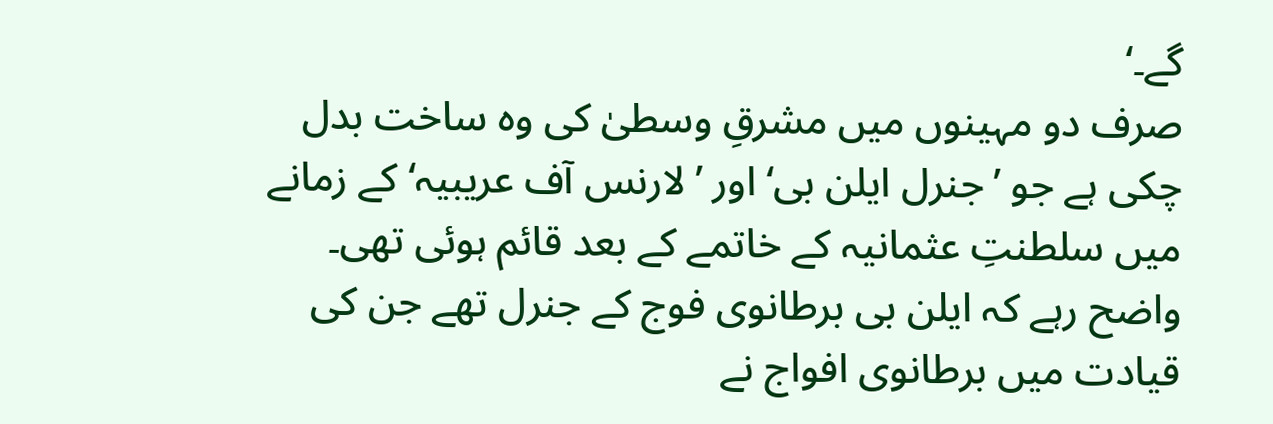گے۔‘
صرف دو مہینوں میں مشرقِ وسطیٰ کی وہ ساخت بدل چکی ہے جو ’جنرل ایلن بی‘ اور ’لارنس آف عریبیہ‘ کے زمانے میں سلطنتِ عثمانیہ کے خاتمے کے بعد قائم ہوئی تھی۔
واضح رہے کہ ایلن بی برطانوی فوج کے جنرل تھے جن کی قیادت میں برطانوی افواج نے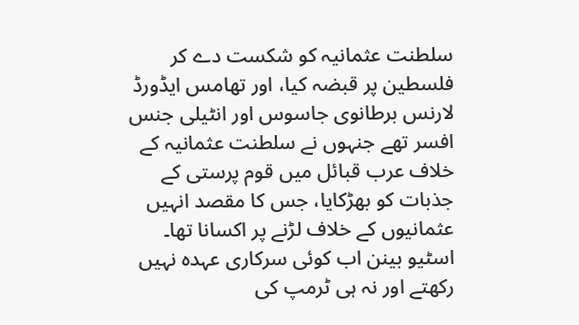سلطنت عثمانیہ کو شکست دے کر فلسطین پر قبضہ کیا، اور تھامس ایڈورڈ لارنس برطانوی جاسوس اور انٹیلی جنس افسر تھے جنہوں نے سلطنت عثمانیہ کے خلاف عرب قبائل میں قوم پرستی کے جذبات کو بھڑکایا، جس کا مقصد انہیں عثمانیوں کے خلاف لڑنے پر اکسانا تھا۔
اسٹیو بینن اب کوئی سرکاری عہدہ نہیں رکھتے اور نہ ہی ٹرمپ کی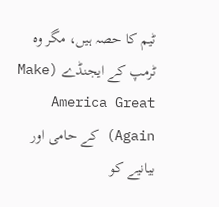ٹیم کا حصہ ہیں، مگر وہ ٹرمپ کے ایجنڈے (Make America Great Again) کے حامی اور بیانیے کو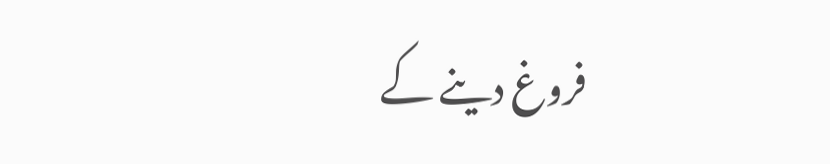فروغ دینے کے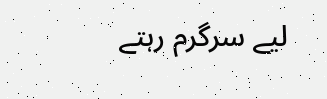لیے سرگرم رہتے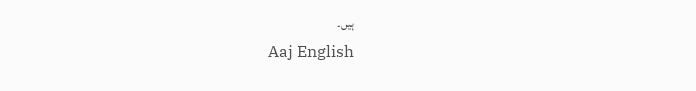ہیں۔
Aaj English